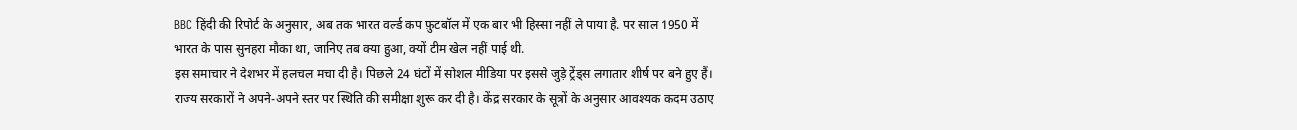BBC हिंदी की रिपोर्ट के अनुसार, अब तक भारत वर्ल्ड कप फ़ुटबॉल में एक बार भी हिस्सा नहीं ले पाया है. पर साल 1950 में भारत के पास सुनहरा मौका था, जानिए तब क्या हुआ, क्यों टीम खेल नहीं पाई थी.
इस समाचार ने देशभर में हलचल मचा दी है। पिछले 24 घंटों में सोशल मीडिया पर इससे जुड़े ट्रेंड्स लगातार शीर्ष पर बने हुए हैं। राज्य सरकारों ने अपने-अपने स्तर पर स्थिति की समीक्षा शुरू कर दी है। केंद्र सरकार के सूत्रों के अनुसार आवश्यक कदम उठाए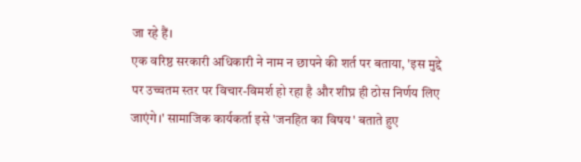जा रहे हैं।
एक वरिष्ठ सरकारी अधिकारी ने नाम न छापने की शर्त पर बताया, 'इस मुद्दे पर उच्चतम स्तर पर विचार-विमर्श हो रहा है और शीघ्र ही ठोस निर्णय लिए जाएंगे।' सामाजिक कार्यकर्ता इसे 'जनहित का विषय' बताते हुए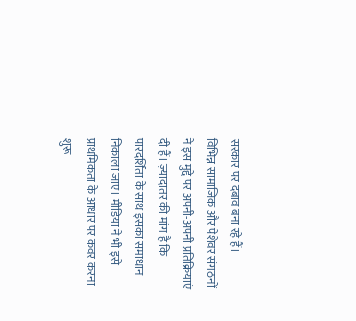सरकार पर दबाव बना रहे हैं।
विभिन्न सामाजिक और पेशेवर संगठनों ने इस मुद्दे पर अपनी-अपनी प्रतिक्रियाएं दी हैं। ज़्यादातर की मांग है कि पारदर्शिता के साथ इसका समाधान निकाला जाए। मीडिया ने भी इसे प्राथमिकता के आधार पर कवर करना शुरू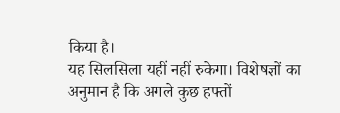किया है।
यह सिलसिला यहीं नहीं रुकेगा। विशेषज्ञों का अनुमान है कि अगले कुछ हफ्तों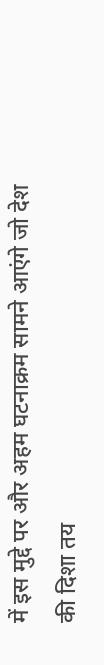में इस मुद्दे पर और अहम घटनाक्रम सामने आएंगे जो देश की दिशा तय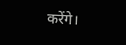करेंगे।